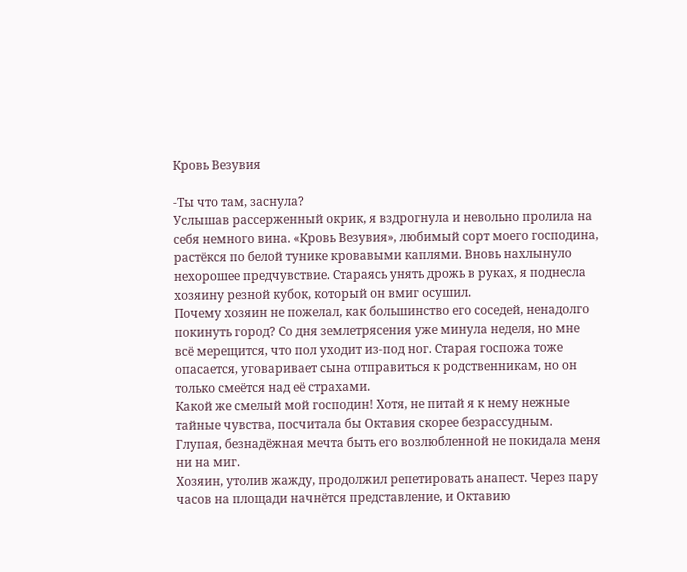Кровь Везувия

-Ты что там, заснула?
Услышав рассерженный окрик, я вздрогнула и невольно пролила на себя немного вина. «Кровь Везувия», любимый сорт моего господина, растёкся по белой тунике кровавыми каплями. Вновь нахлынуло нехорошее предчувствие. Стараясь унять дрожь в руках, я поднесла хозяину резной кубок, который он вмиг осушил.
Почему хозяин не пожелал, как большинство его соседей, ненадолго покинуть город? Со дня землетрясения уже минула неделя, но мне всё мерещится, что пол уходит из-под ног. Старая госпожа тоже опасается, уговаривает сына отправиться к родственникам, но он только смеётся над её страхами.
Какой же смелый мой господин! Хотя, не питай я к нему нежные тайные чувства, посчитала бы Октавия скорее безрассудным. Глупая, безнадёжная мечта быть его возлюбленной не покидала меня ни на миг.
Хозяин, утолив жажду, продолжил репетировать анапест. Через пару часов на площади начнётся представление, и Октавию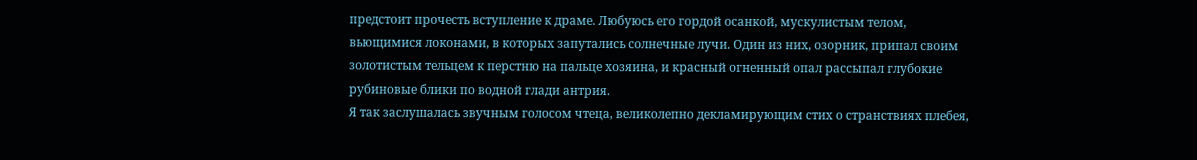предстоит прочесть вступление к драме. Любуюсь его гордой осанкой, мускулистым телом, вьющимися локонами, в которых запутались солнечные лучи. Один из них, озорник, припал своим золотистым тельцем к перстню на пальце хозяина, и красный огненный опал рассыпал глубокие рубиновые блики по водной глади антрия.
Я так заслушалась звучным голосом чтеца, великолепно декламирующим стих о странствиях плебея,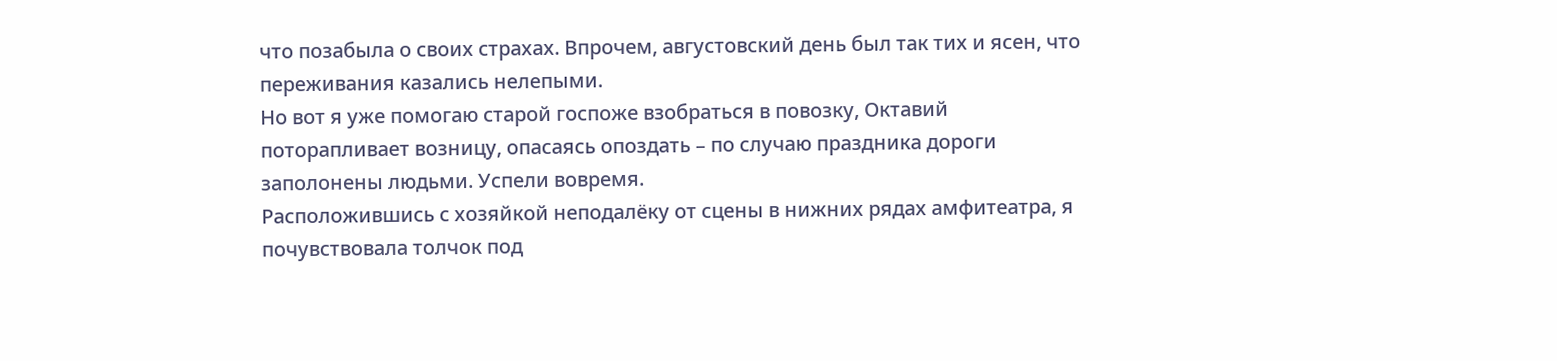что позабыла о своих страхах. Впрочем, августовский день был так тих и ясен, что переживания казались нелепыми.
Но вот я уже помогаю старой госпоже взобраться в повозку, Октавий поторапливает возницу, опасаясь опоздать – по случаю праздника дороги заполонены людьми. Успели вовремя.
Расположившись с хозяйкой неподалёку от сцены в нижних рядах амфитеатра, я почувствовала толчок под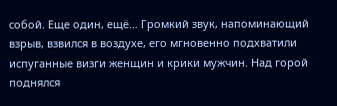собой. Еще один, ещё… Громкий звук, напоминающий взрыв, взвился в воздухе, его мгновенно подхватили испуганные визги женщин и крики мужчин. Над горой поднялся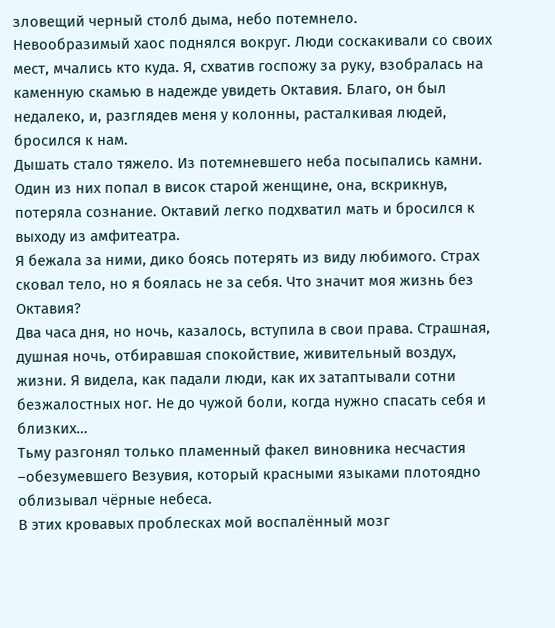зловещий черный столб дыма, небо потемнело.
Невообразимый хаос поднялся вокруг. Люди соскакивали со своих мест, мчались кто куда. Я, схватив госпожу за руку, взобралась на каменную скамью в надежде увидеть Октавия. Благо, он был недалеко, и, разглядев меня у колонны, расталкивая людей, бросился к нам.
Дышать стало тяжело. Из потемневшего неба посыпались камни. Один из них попал в висок старой женщине, она, вскрикнув, потеряла сознание. Октавий легко подхватил мать и бросился к выходу из амфитеатра.
Я бежала за ними, дико боясь потерять из виду любимого. Страх сковал тело, но я боялась не за себя. Что значит моя жизнь без Октавия?
Два часа дня, но ночь, казалось, вступила в свои права. Страшная, душная ночь, отбиравшая спокойствие, живительный воздух, жизни. Я видела, как падали люди, как их затаптывали сотни безжалостных ног. Не до чужой боли, когда нужно спасать себя и близких…
Тьму разгонял только пламенный факел виновника несчастия –обезумевшего Везувия, который красными языками плотоядно облизывал чёрные небеса.
В этих кровавых проблесках мой воспалённый мозг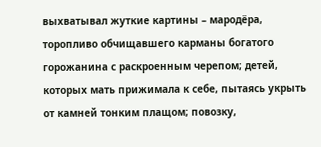выхватывал жуткие картины – мародёра, торопливо обчищавшего карманы богатого горожанина с раскроенным черепом; детей, которых мать прижимала к себе, пытаясь укрыть от камней тонким плащом; повозку,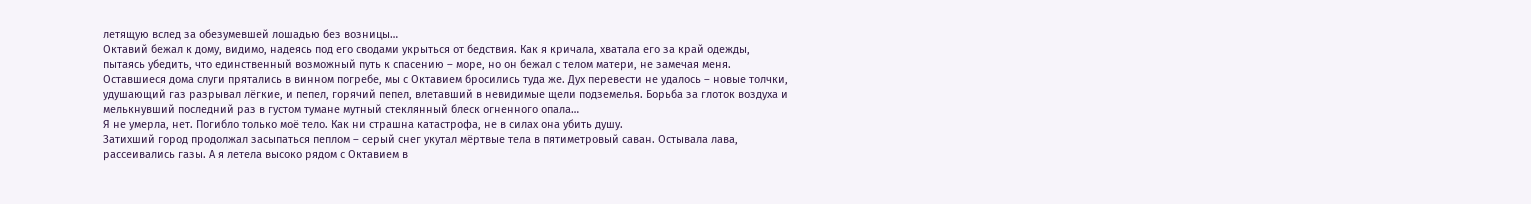летящую вслед за обезумевшей лошадью без возницы…
Октавий бежал к дому, видимо, надеясь под его сводами укрыться от бедствия. Как я кричала, хватала его за край одежды, пытаясь убедить, что единственный возможный путь к спасению – море, но он бежал с телом матери, не замечая меня.
Оставшиеся дома слуги прятались в винном погребе, мы с Октавием бросились туда же. Дух перевести не удалось – новые толчки, удушающий газ разрывал лёгкие, и пепел, горячий пепел, влетавший в невидимые щели подземелья. Борьба за глоток воздуха и мелькнувший последний раз в густом тумане мутный стеклянный блеск огненного опала…
Я не умерла, нет. Погибло только моё тело. Как ни страшна катастрофа, не в силах она убить душу.
Затихший город продолжал засыпаться пеплом – серый снег укутал мёртвые тела в пятиметровый саван. Остывала лава, рассеивались газы. А я летела высоко рядом с Октавием в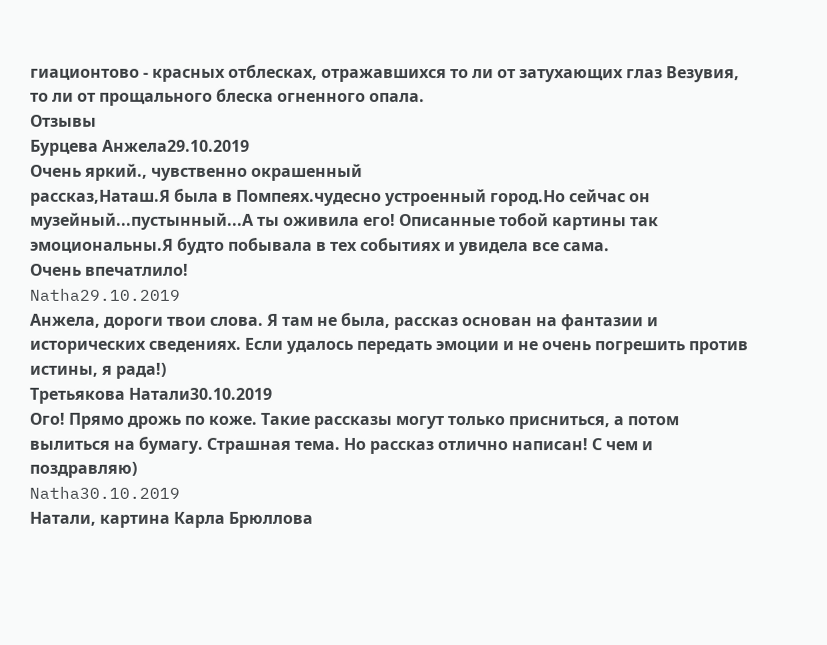гиационтово - красных отблесках, отражавшихся то ли от затухающих глаз Везувия, то ли от прощального блеска огненного опала.
Отзывы
Бурцева Анжела29.10.2019
Очень яркий., чувственно окрашенный
рассказ,Наташ.Я была в Помпеях.чудесно устроенный город.Но сейчас он музейный...пустынный...А ты оживила его! Описанные тобой картины так эмоциональны.Я будто побывала в тех событиях и увидела все сама.
Очень впечатлило!
Natha29.10.2019
Анжела, дороги твои слова. Я там не была, рассказ основан на фантазии и исторических сведениях. Если удалось передать эмоции и не очень погрешить против истины, я рада!)
Третьякова Натали30.10.2019
Ого! Прямо дрожь по коже. Такие рассказы могут только присниться, а потом вылиться на бумагу. Страшная тема. Но рассказ отлично написан! С чем и поздравляю)
Natha30.10.2019
Натали, картина Карла Брюллова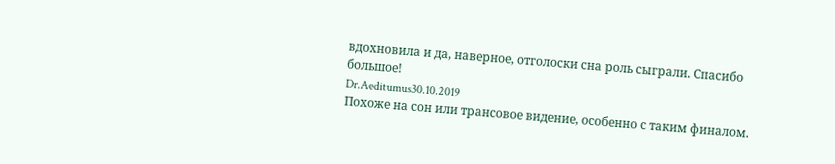вдохновила и да, наверное, отголоски сна роль сыграли. Спасибо большое!
Dr.Aeditumus30.10.2019
Похоже на сон или трансовое видение, особенно с таким финалом.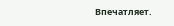Впечатляет.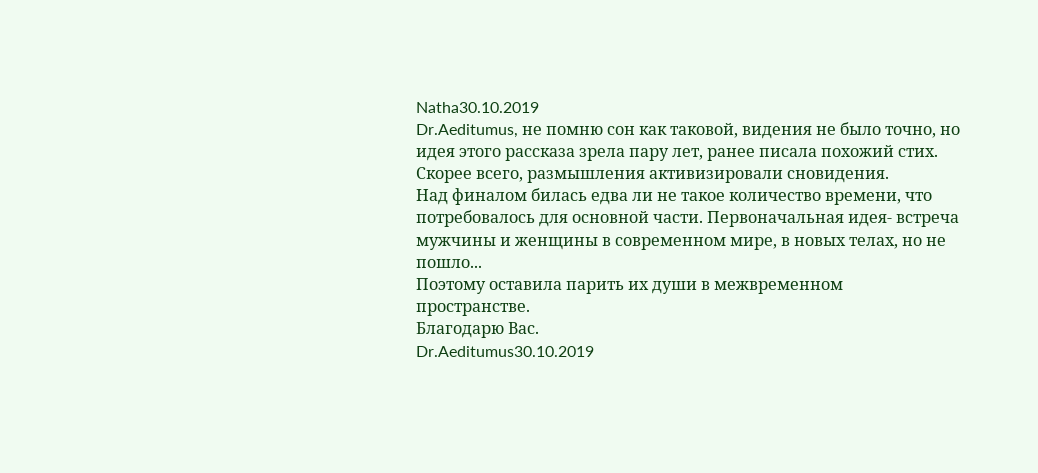Natha30.10.2019
Dr.Aeditumus, не помню сон как таковой, видения не было точно, но идея этого рассказа зрела пару лет, ранее писала похожий стих. Скорее всего, размышления активизировали сновидения.
Над финалом билась едва ли не такое количество времени, что потребовалось для основной части. Первоначальная идея- встреча мужчины и женщины в современном мире, в новых телах, но не пошло...
Поэтому оставила парить их души в межвременном пространстве.
Благодарю Вас.
Dr.Aeditumus30.10.2019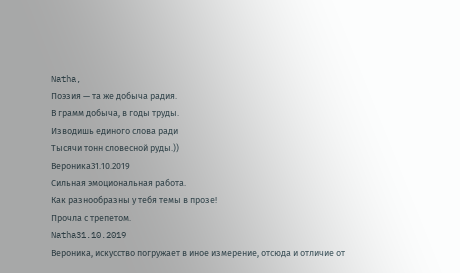Natha,
Поэзия — та же добыча радия.
В грамм добыча, в годы труды.
Изводишь единого слова ради
Тысячи тонн словесной руды.))
Вероника31.10.2019
Сильная эмоциональная работа.
Как разнообразны у тебя темы в прозе!
Прочла с трепетом.
Natha31.10.2019
Вероника, искусство погружает в иное измерение, отсюда и отличие от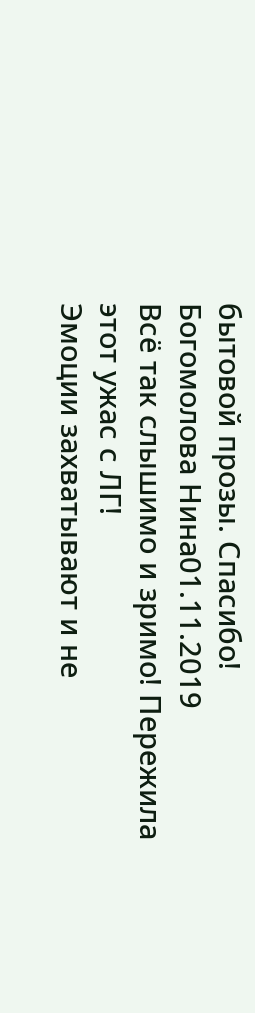бытовой прозы. Спасибо!
Богомолова Нина01.11.2019
Всё так слышимо и зримо! Пережила этот ужас с ЛГ!
Эмоции захватывают и не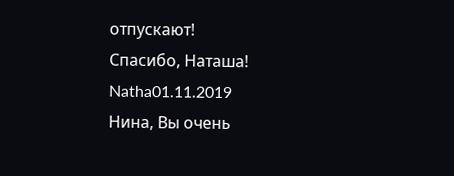отпускают!
Спасибо, Наташа!
Natha01.11.2019
Нина, Вы очень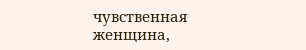чувственная женщина,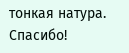тонкая натура. Спасибо!